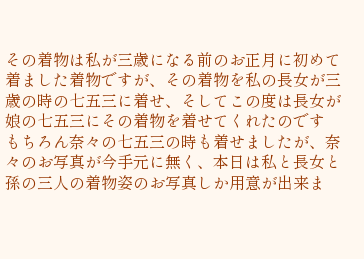その着物は私が三歳になる前のお正月に初めて着ました着物ですが、その着物を私の長女が三歳の時の七五三に着せ、そしてこの度は長女が娘の七五三にその着物を着せてくれたのです
もちろん奈々の七五三の時も着せましたが、奈々のお写真が今手元に無く、本日は私と長女と孫の三人の着物姿のお写真しか用意が出来ま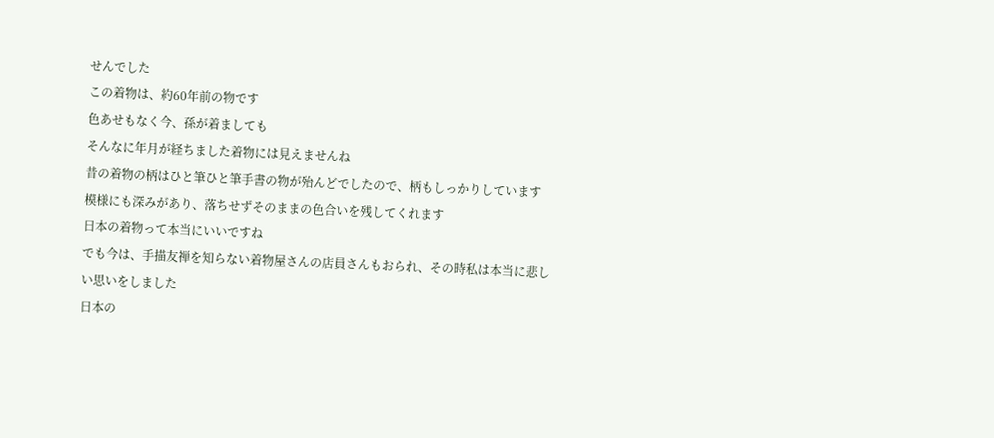せんでした
この着物は、約60年前の物です
色あせもなく今、孫が着ましても
そんなに年月が経ちました着物には見えませんね
昔の着物の柄はひと筆ひと筆手書の物が殆んどでしたので、柄もしっかりしています
模様にも深みがあり、落ちせずそのままの色合いを残してくれます
日本の着物って本当にいいですね
でも今は、手描友禅を知らない着物屋さんの店員さんもおられ、その時私は本当に悲しい思いをしました
日本の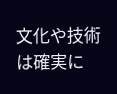文化や技術は確実に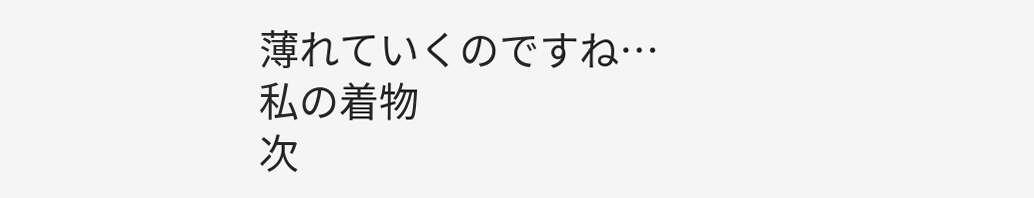薄れていくのですね…
私の着物
次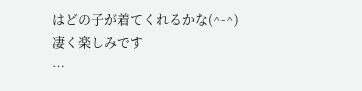はどの子が着てくれるかな(^-^)
凄く楽しみです
…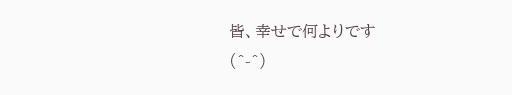皆、幸せで何よりです
(^-^)